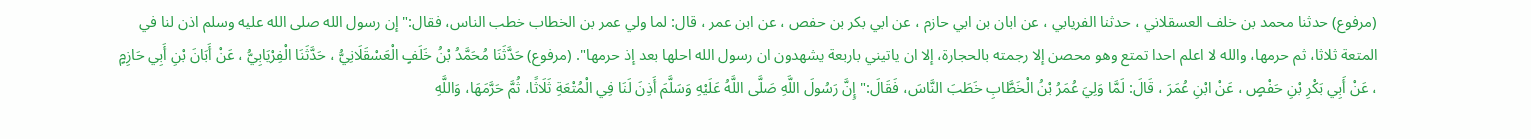(مرفوع) حدثنا محمد بن خلف العسقلاني ، حدثنا الفريابي ، عن ابان بن ابي حازم ، عن ابي بكر بن حفص ، عن ابن عمر ، قال: لما ولي عمر بن الخطاب خطب الناس، فقال:" إن رسول الله صلى الله عليه وسلم اذن لنا في المتعة ثلاثا، ثم حرمها، والله لا اعلم احدا تمتع وهو محصن إلا رجمته بالحجارة، إلا ان ياتيني باربعة يشهدون ان رسول الله احلها بعد إذ حرمها". (مرفوع) حَدَّثَنَا مُحَمَّدُ بْنُ خَلَفٍ الْعَسْقَلَانِيُّ ، حَدَّثَنَا الْفِرْيَابِيُّ ، عَنْ أَبَانَ بْنِ أَبِي حَازِمٍ ، عَنْ أَبِي بَكْرِ بْنِ حَفْصٍ ، عَنْ ابْنِ عُمَرَ ، قَالَ: لَمَّا وَلِيَ عُمَرُ بْنُ الْخَطَّابِ خَطَبَ النَّاسَ، فَقَالَ:" إِنَّ رَسُولَ اللَّهِ صَلَّى اللَّهُ عَلَيْهِ وَسَلَّمَ أَذِنَ لَنَا فِي الْمُتْعَةِ ثَلَاثًا، ثُمَّ حَرَّمَهَا، وَاللَّهِ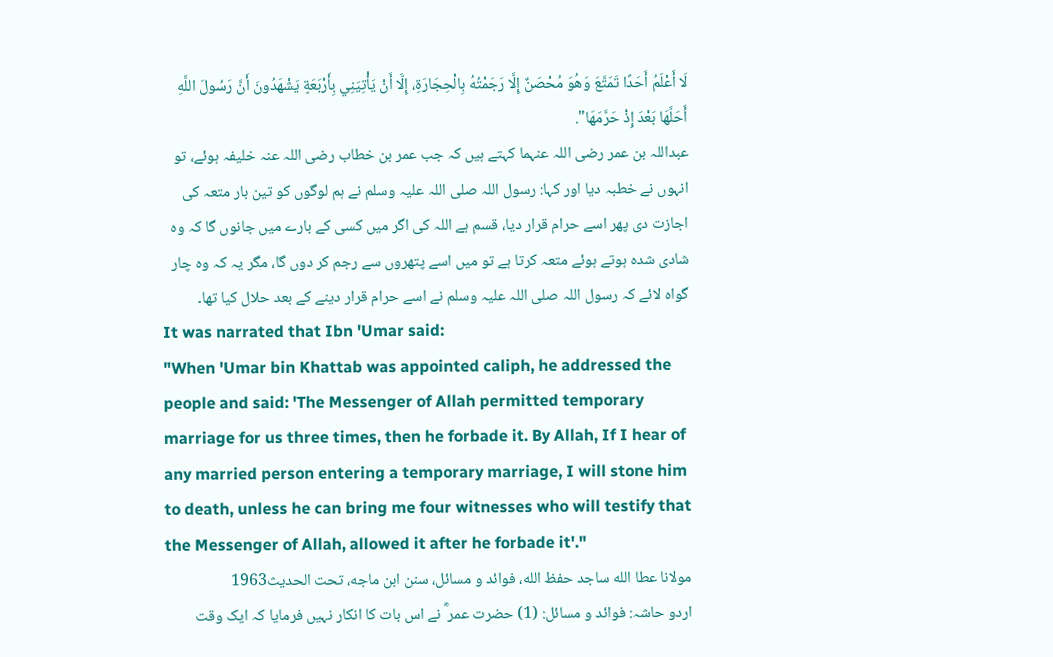لَا أَعْلَمُ أَحَدًا تَمَتَّعَ وَهُوَ مُحْصَنٌ إِلَّا رَجَمْتُهُ بِالْحِجَارَةِ، إِلَّا أَنْ يَأْتِيَنِي بِأَرْبَعَةٍ يَشْهَدُونَ أَنَّ رَسُولَ اللَّهِ أَحَلَّهَا بَعْدَ إِذْ حَرَّمَهَا".
عبداللہ بن عمر رضی اللہ عنہما کہتے ہیں کہ جب عمر بن خطاب رضی اللہ عنہ خلیفہ ہوئے، تو انہوں نے خطبہ دیا اور کہا: رسول اللہ صلی اللہ علیہ وسلم نے ہم لوگوں کو تین بار متعہ کی اجازت دی پھر اسے حرام قرار دیا، قسم ہے اللہ کی اگر میں کسی کے بارے میں جانوں گا کہ وہ شادی شدہ ہوتے ہوئے متعہ کرتا ہے تو میں اسے پتھروں سے رجم کر دوں گا، مگر یہ کہ وہ چار گواہ لائے کہ رسول اللہ صلی اللہ علیہ وسلم نے اسے حرام قرار دینے کے بعد حلال کیا تھا۔
It was narrated that Ibn 'Umar said:
"When 'Umar bin Khattab was appointed caliph, he addressed the people and said: 'The Messenger of Allah permitted temporary marriage for us three times, then he forbade it. By Allah, If I hear of any married person entering a temporary marriage, I will stone him to death, unless he can bring me four witnesses who will testify that the Messenger of Allah, allowed it after he forbade it'."
مولانا عطا الله ساجد حفظ الله، فوائد و مسائل، سنن ابن ماجه، تحت الحديث1963
اردو حاشہ: فوائد و مسائل: (1) حضرت عمر ؓ نے اس بات کا انکار نہیں فرمایا کہ ایک وقت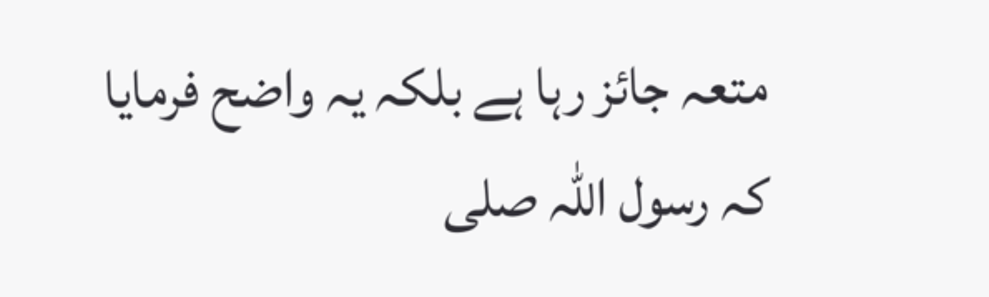متعہ جائز رہا ہے بلکہ یہ واضح فرمایا کہ رسول اللہ صلى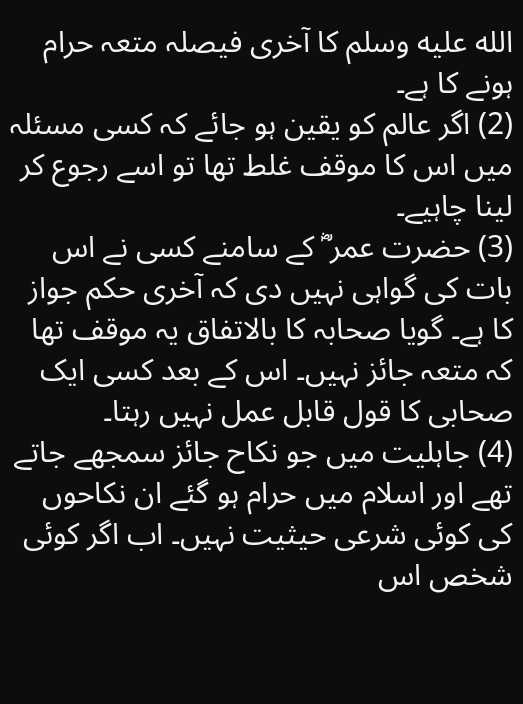الله عليه وسلم کا آخری فیصلہ متعہ حرام ہونے کا ہے۔
(2) اگر عالم کو یقین ہو جائے کہ کسی مسئلہ میں اس کا موقف غلط تھا تو اسے رجوع کر لینا چاہیے۔
(3) حضرت عمر ؓ کے سامنے کسی نے اس بات کی گواہی نہیں دی کہ آخری حکم جواز کا ہے۔ گویا صحابہ کا بالاتفاق یہ موقف تھا کہ متعہ جائز نہیں۔ اس کے بعد کسی ایک صحابی کا قول قابل عمل نہیں رہتا۔
(4) جاہلیت میں جو نکاح جائز سمجھے جاتے تھے اور اسلام میں حرام ہو گئے ان نکاحوں کی کوئی شرعی حیثیت نہیں۔ اب اگر کوئی شخص اس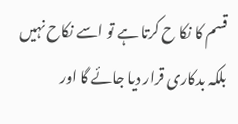قسم کا نکا ح کرتا ہے تو اسے نکاح نہیں بلکہ بدکاری قرار دیا جائے گا اور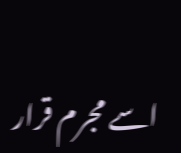اسے مجرم قرار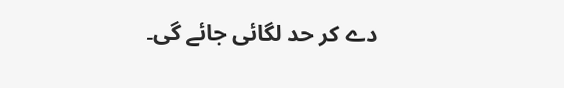دے کر حد لگائی جائے گی۔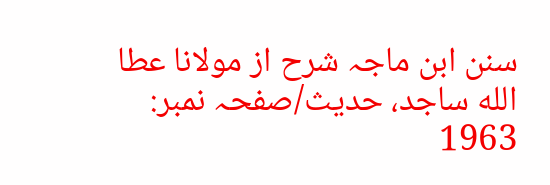سنن ابن ماجہ شرح از مولانا عطا الله ساجد، حدیث/صفحہ نمبر: 1963